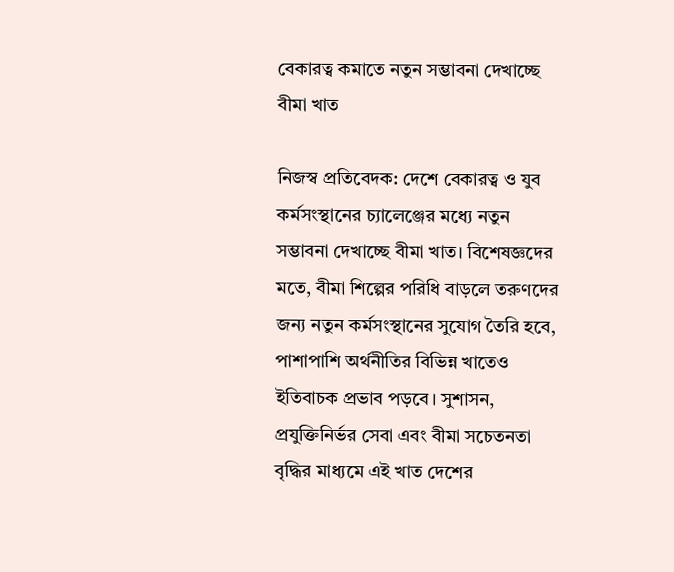বেকারত্ব কমাতে নতুন সম্ভাবনা দেখাচ্ছে বীমা খাত

নিজস্ব প্রতিবেদক: দেশে বেকারত্ব ও যুব কর্মসংস্থানের চ্যালেঞ্জের মধ্যে নতুন সম্ভাবনা দেখাচ্ছে বীমা খাত। বিশেষজ্ঞদের মতে, বীমা শিল্পের পরিধি বাড়লে তরুণদের জন্য নতুন কর্মসংস্থানের সুযোগ তৈরি হবে, পাশাপাশি অর্থনীতির বিভিন্ন খাতেও ইতিবাচক প্রভাব পড়বে। সুশাসন, প্রযুক্তিনির্ভর সেবা এবং বীমা সচেতনতা বৃদ্ধির মাধ্যমে এই খাত দেশের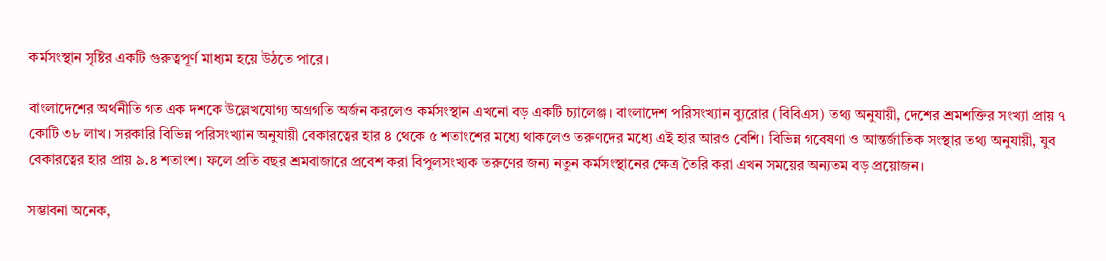কর্মসংস্থান সৃষ্টির একটি গুরুত্বপূর্ণ মাধ্যম হয়ে উঠতে পারে।

বাংলাদেশের অর্থনীতি গত এক দশকে উল্লেখযোগ্য অগ্রগতি অর্জন করলেও কর্মসংস্থান এখনো বড় একটি চ্যালেঞ্জ। বাংলাদেশ পরিসংখ্যান ব্যুরোর (বিবিএস) তথ্য অনুযায়ী, দেশের শ্রমশক্তির সংখ্যা প্রায় ৭ কোটি ৩৮ লাখ। সরকারি বিভিন্ন পরিসংখ্যান অনুযায়ী বেকারত্বের হার ৪ থেকে ৫ শতাংশের মধ্যে থাকলেও তরুণদের মধ্যে এই হার আরও বেশি। বিভিন্ন গবেষণা ও আন্তর্জাতিক সংস্থার তথ্য অনুযায়ী, যুব বেকারত্বের হার প্রায় ৯.৪ শতাংশ। ফলে প্রতি বছর শ্রমবাজারে প্রবেশ করা বিপুলসংখ্যক তরুণের জন্য নতুন কর্মসংস্থানের ক্ষেত্র তৈরি করা এখন সময়ের অন্যতম বড় প্রয়োজন।

সম্ভাবনা অনেক,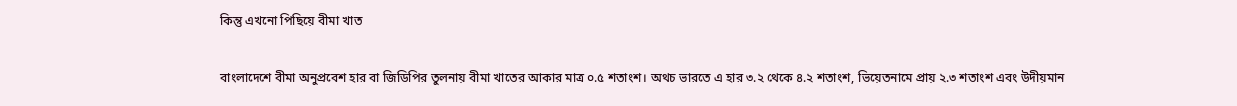কিন্তু এখনো পিছিয়ে বীমা খাত

বাংলাদেশে বীমা অনুপ্রবেশ হার বা জিডিপির তুলনায় বীমা খাতের আকার মাত্র ০.৫ শতাংশ। অথচ ভারতে এ হার ৩.২ থেকে ৪.২ শতাংশ, ভিয়েতনামে প্রায় ২.৩ শতাংশ এবং উদীয়মান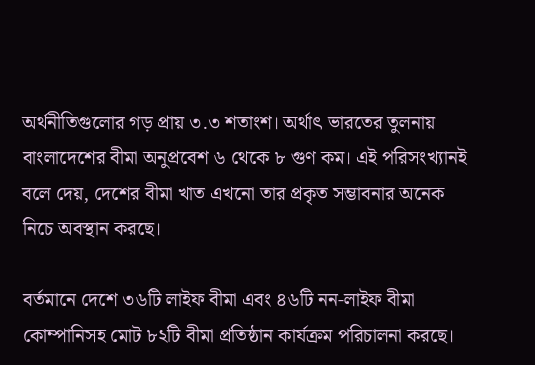অর্থনীতিগুলোর গড় প্রায় ৩.৩ শতাংশ। অর্থাৎ ভারতের তুলনায় বাংলাদেশের বীমা অনুপ্রবেশ ৬ থেকে ৮ গুণ কম। এই পরিসংখ্যানই বলে দেয়, দেশের বীমা খাত এখনো তার প্রকৃত সম্ভাবনার অনেক নিচে অবস্থান করছে।

বর্তমানে দেশে ৩৬টি লাইফ বীমা এবং ৪৬টি নন-লাইফ বীমা কোম্পানিসহ মোট ৮২টি বীমা প্রতিষ্ঠান কার্যক্রম পরিচালনা করছে।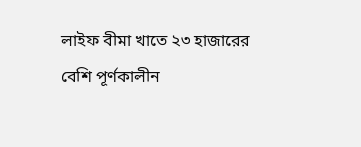লাইফ বীমা খাতে ২৩ হাজারের বেশি পূর্ণকালীন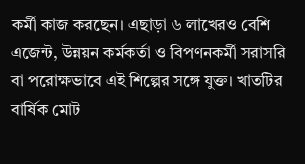কর্মী কাজ করছেন। এছাড়া ৬ লাখেরও বেশি এজেন্ট, উন্নয়ন কর্মকর্তা ও বিপণনকর্মী সরাসরি বা পরোক্ষভাবে এই শিল্পের সঙ্গে যুক্ত। খাতটির বার্ষিক মোট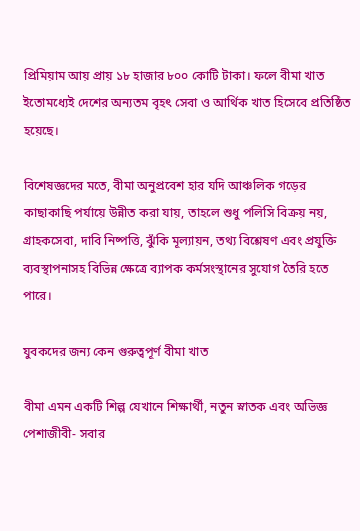প্রিমিয়াম আয় প্রায় ১৮ হাজার ৮০০ কোটি টাকা। ফলে বীমা খাত ইতোমধ্যেই দেশের অন্যতম বৃহৎ সেবা ও আর্থিক খাত হিসেবে প্রতিষ্ঠিত হয়েছে।

বিশেষজ্ঞদের মতে, বীমা অনুপ্রবেশ হার যদি আঞ্চলিক গড়ের কাছাকাছি পর্যায়ে উন্নীত করা যায়, তাহলে শুধু পলিসি বিক্রয় নয়, গ্রাহকসেবা, দাবি নিষ্পত্তি, ঝুঁকি মূল্যায়ন, তথ্য বিশ্লেষণ এবং প্রযুক্তি ব্যবস্থাপনাসহ বিভিন্ন ক্ষেত্রে ব্যাপক কর্মসংস্থানের সুযোগ তৈরি হতে পারে।

যুবকদের জন্য কেন গুরুত্বপূর্ণ বীমা খাত

বীমা এমন একটি শিল্প যেখানে শিক্ষার্থী, নতুন স্নাতক এবং অভিজ্ঞ পেশাজীবী- সবার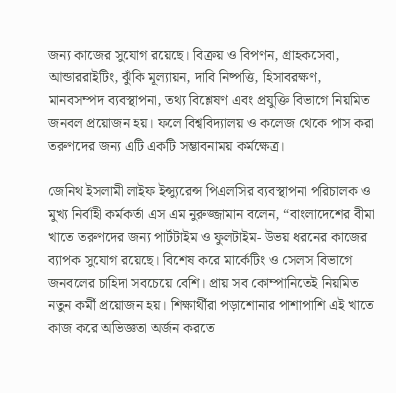জন্য কাজের সুযোগ রয়েছে। বিক্রয় ও বিপণন, গ্রাহকসেবা, আন্ডাররাইটিং, ঝুঁকি মূল্যায়ন, দাবি নিষ্পত্তি, হিসাবরক্ষণ, মানবসম্পদ ব্যবস্থাপনা, তথ্য বিশ্লেষণ এবং প্রযুক্তি বিভাগে নিয়মিত জনবল প্রয়োজন হয়। ফলে বিশ্ববিদ্যালয় ও কলেজ থেকে পাস করা তরুণদের জন্য এটি একটি সম্ভাবনাময় কর্মক্ষেত্র।

জেনিথ ইসলামী লাইফ ইন্স্যুরেন্স পিএলসির ব্যবস্থাপনা পরিচালক ও মুখ্য নির্বাহী কর্মকর্তা এস এম নুরুজ্জামান বলেন, “বাংলাদেশের বীমা খাতে তরুণদের জন্য পার্টটাইম ও ফুলটাইম- উভয় ধরনের কাজের ব্যাপক সুযোগ রয়েছে। বিশেষ করে মার্কেটিং ও সেলস বিভাগে জনবলের চাহিদা সবচেয়ে বেশি। প্রায় সব কোম্পানিতেই নিয়মিত নতুন কর্মী প্রয়োজন হয়। শিক্ষার্থীরা পড়াশোনার পাশাপাশি এই খাতে কাজ করে অভিজ্ঞতা অর্জন করতে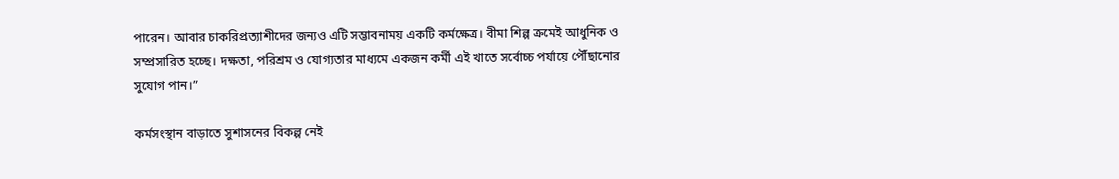পারেন। আবার চাকরিপ্রত্যাশীদের জন্যও এটি সম্ভাবনাময় একটি কর্মক্ষেত্র। বীমা শিল্প ক্রমেই আধুনিক ও সম্প্রসারিত হচ্ছে। দক্ষতা, পরিশ্রম ও যোগ্যতার মাধ্যমে একজন কর্মী এই খাতে সর্বোচ্চ পর্যায়ে পৌঁছানোর সুযোগ পান।”

কর্মসংস্থান বাড়াতে সুশাসনের বিকল্প নেই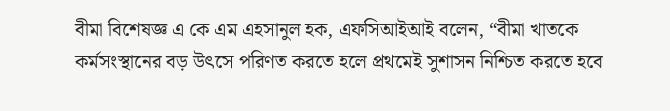বীমা বিশেষজ্ঞ এ কে এম এহসানুল হক, এফসিআইআই বলেন, “বীমা খাতকে কর্মসংস্থানের বড় উৎসে পরিণত করতে হলে প্রথমেই সুশাসন নিশ্চিত করতে হবে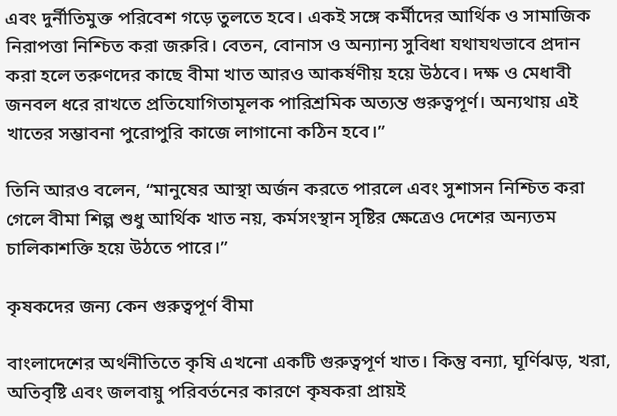এবং দুর্নীতিমুক্ত পরিবেশ গড়ে তুলতে হবে। একই সঙ্গে কর্মীদের আর্থিক ও সামাজিক নিরাপত্তা নিশ্চিত করা জরুরি। বেতন, বোনাস ও অন্যান্য সুবিধা যথাযথভাবে প্রদান করা হলে তরুণদের কাছে বীমা খাত আরও আকর্ষণীয় হয়ে উঠবে। দক্ষ ও মেধাবী জনবল ধরে রাখতে প্রতিযোগিতামূলক পারিশ্রমিক অত্যন্ত গুরুত্বপূর্ণ। অন্যথায় এই খাতের সম্ভাবনা পুরোপুরি কাজে লাগানো কঠিন হবে।”

তিনি আরও বলেন, “মানুষের আস্থা অর্জন করতে পারলে এবং সুশাসন নিশ্চিত করা গেলে বীমা শিল্প শুধু আর্থিক খাত নয়, কর্মসংস্থান সৃষ্টির ক্ষেত্রেও দেশের অন্যতম চালিকাশক্তি হয়ে উঠতে পারে।”

কৃষকদের জন্য কেন গুরুত্বপূর্ণ বীমা

বাংলাদেশের অর্থনীতিতে কৃষি এখনো একটি গুরুত্বপূর্ণ খাত। কিন্তু বন্যা, ঘূর্ণিঝড়, খরা, অতিবৃষ্টি এবং জলবায়ু পরিবর্তনের কারণে কৃষকরা প্রায়ই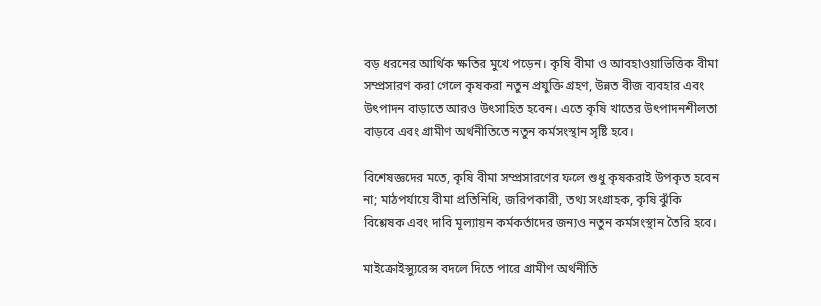বড় ধরনের আর্থিক ক্ষতির মুখে পড়েন। কৃষি বীমা ও আবহাওয়াভিত্তিক বীমা সম্প্রসারণ করা গেলে কৃষকরা নতুন প্রযুক্তি গ্রহণ, উন্নত বীজ ব্যবহার এবং উৎপাদন বাড়াতে আরও উৎসাহিত হবেন। এতে কৃষি খাতের উৎপাদনশীলতা বাড়বে এবং গ্রামীণ অর্থনীতিতে নতুন কর্মসংস্থান সৃষ্টি হবে।

বিশেষজ্ঞদের মতে, কৃষি বীমা সম্প্রসারণের ফলে শুধু কৃষকরাই উপকৃত হবেন না; মাঠপর্যায়ে বীমা প্রতিনিধি, জরিপকারী, তথ্য সংগ্রাহক, কৃষি ঝুঁকি বিশ্লেষক এবং দাবি মূল্যায়ন কর্মকর্তাদের জন্যও নতুন কর্মসংস্থান তৈরি হবে।

মাইক্রোইন্স্যুরেন্স বদলে দিতে পারে গ্রামীণ অর্থনীতি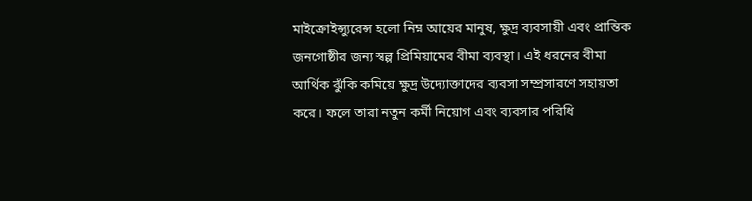মাইক্রোইন্স্যুরেন্স হলো নিম্ন আয়ের মানুষ, ক্ষুদ্র ব্যবসায়ী এবং প্রান্তিক জনগোষ্ঠীর জন্য স্বল্প প্রিমিয়ামের বীমা ব্যবস্থা। এই ধরনের বীমা আর্থিক ঝুঁকি কমিয়ে ক্ষুদ্র উদ্যোক্তাদের ব্যবসা সম্প্রসারণে সহায়তা করে। ফলে তারা নতুন কর্মী নিয়োগ এবং ব্যবসার পরিধি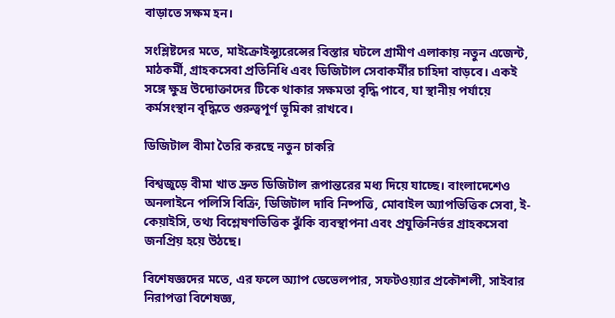বাড়াতে সক্ষম হন।

সংশ্লিষ্টদের মতে, মাইক্রোইন্স্যুরেন্সের বিস্তার ঘটলে গ্রামীণ এলাকায় নতুন এজেন্ট, মাঠকর্মী, গ্রাহকসেবা প্রতিনিধি এবং ডিজিটাল সেবাকর্মীর চাহিদা বাড়বে। একই সঙ্গে ক্ষুদ্র উদ্যোক্তাদের টিকে থাকার সক্ষমতা বৃদ্ধি পাবে, যা স্থানীয় পর্যায়ে কর্মসংস্থান বৃদ্ধিতে গুরুত্বপূর্ণ ভূমিকা রাখবে।

ডিজিটাল বীমা তৈরি করছে নতুন চাকরি

বিশ্বজুড়ে বীমা খাত দ্রুত ডিজিটাল রূপান্তরের মধ্য দিয়ে যাচ্ছে। বাংলাদেশেও অনলাইনে পলিসি বিক্রি, ডিজিটাল দাবি নিষ্পত্তি, মোবাইল অ্যাপভিত্তিক সেবা, ই-কেয়াইসি, তথ্য বিশ্লেষণভিত্তিক ঝুঁকি ব্যবস্থাপনা এবং প্রযুক্তিনির্ভর গ্রাহকসেবা জনপ্রিয় হয়ে উঠছে।

বিশেষজ্ঞদের মতে, এর ফলে অ্যাপ ডেভেলপার, সফটওয়্যার প্রকৌশলী, সাইবার নিরাপত্তা বিশেষজ্ঞ,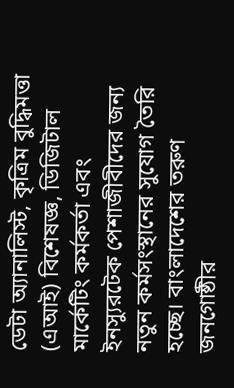ডেটা অ্যানালিস্ট, কৃত্রিম বুদ্ধিমত্তা (এআই) বিশেষজ্ঞ, ডিজিটাল মার্কেটিং কর্মকর্তা এবং ইনস্যুরটেক পেশাজীবীদের জন্য নতুন কর্মসংস্থানের সুযোগ তৈরি হচ্ছে। বাংলাদেশের তরুণ জনগোষ্ঠীর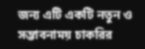জন্য এটি একটি নতুন ও সম্ভাবনাময় চাকরির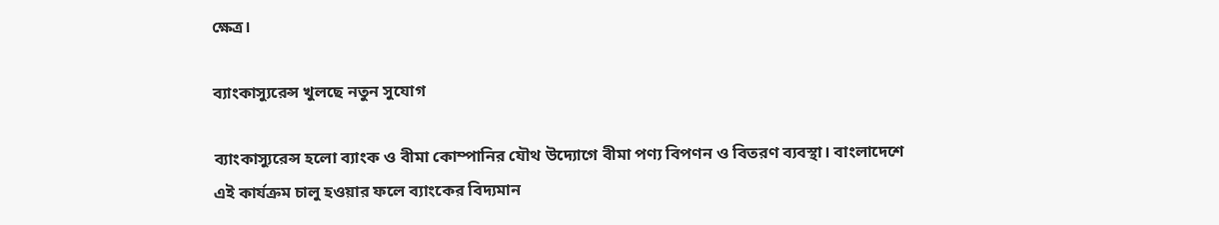ক্ষেত্র।

ব্যাংকাস্যুরেন্স খুলছে নতুন সুযোগ

ব্যাংকাস্যুরেন্স হলো ব্যাংক ও বীমা কোম্পানির যৌথ উদ্যোগে বীমা পণ্য বিপণন ও বিতরণ ব্যবস্থা। বাংলাদেশে এই কার্যক্রম চালু হওয়ার ফলে ব্যাংকের বিদ্যমান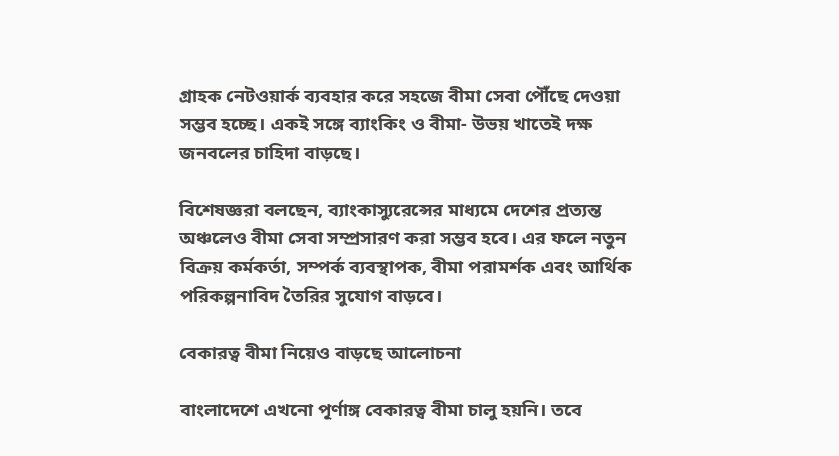গ্রাহক নেটওয়ার্ক ব্যবহার করে সহজে বীমা সেবা পৌঁছে দেওয়া সম্ভব হচ্ছে। একই সঙ্গে ব্যাংকিং ও বীমা- উভয় খাতেই দক্ষ জনবলের চাহিদা বাড়ছে।

বিশেষজ্ঞরা বলছেন, ব্যাংকাস্যুরেন্সের মাধ্যমে দেশের প্রত্যন্ত অঞ্চলেও বীমা সেবা সম্প্রসারণ করা সম্ভব হবে। এর ফলে নতুন বিক্রয় কর্মকর্তা, সম্পর্ক ব্যবস্থাপক, বীমা পরামর্শক এবং আর্থিক পরিকল্পনাবিদ তৈরির সুযোগ বাড়বে।

বেকারত্ব বীমা নিয়েও বাড়ছে আলোচনা

বাংলাদেশে এখনো পূর্ণাঙ্গ বেকারত্ব বীমা চালু হয়নি। তবে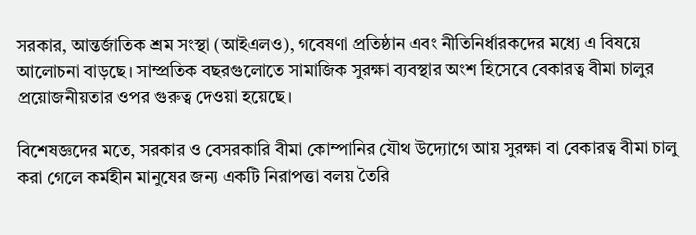সরকার, আন্তর্জাতিক শ্রম সংস্থা (আইএলও), গবেষণা প্রতিষ্ঠান এবং নীতিনির্ধারকদের মধ্যে এ বিষয়ে আলোচনা বাড়ছে। সাম্প্রতিক বছরগুলোতে সামাজিক সুরক্ষা ব্যবস্থার অংশ হিসেবে বেকারত্ব বীমা চালুর প্রয়োজনীয়তার ওপর গুরুত্ব দেওয়া হয়েছে।

বিশেষজ্ঞদের মতে, সরকার ও বেসরকারি বীমা কোম্পানির যৌথ উদ্যোগে আয় সুরক্ষা বা বেকারত্ব বীমা চালু করা গেলে কর্মহীন মানুষের জন্য একটি নিরাপত্তা বলয় তৈরি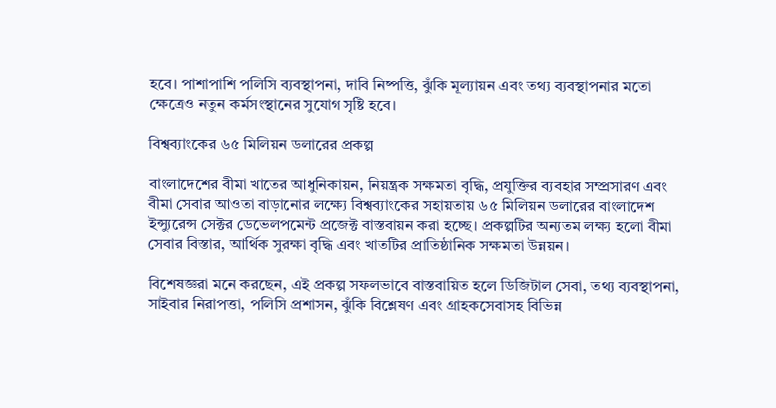হবে। পাশাপাশি পলিসি ব্যবস্থাপনা, দাবি নিষ্পত্তি, ঝুঁকি মূল্যায়ন এবং তথ্য ব্যবস্থাপনার মতো ক্ষেত্রেও নতুন কর্মসংস্থানের সুযোগ সৃষ্টি হবে।

বিশ্বব্যাংকের ৬৫ মিলিয়ন ডলারের প্রকল্প

বাংলাদেশের বীমা খাতের আধুনিকায়ন, নিয়ন্ত্রক সক্ষমতা বৃদ্ধি, প্রযুক্তির ব্যবহার সম্প্রসারণ এবং বীমা সেবার আওতা বাড়ানোর লক্ষ্যে বিশ্বব্যাংকের সহায়তায় ৬৫ মিলিয়ন ডলারের বাংলাদেশ ইন্স্যুরেন্স সেক্টর ডেভেলপমেন্ট প্রজেক্ট বাস্তবায়ন করা হচ্ছে। প্রকল্পটির অন্যতম লক্ষ্য হলো বীমা সেবার বিস্তার, আর্থিক সুরক্ষা বৃদ্ধি এবং খাতটির প্রাতিষ্ঠানিক সক্ষমতা উন্নয়ন।

বিশেষজ্ঞরা মনে করছেন, এই প্রকল্প সফলভাবে বাস্তবায়িত হলে ডিজিটাল সেবা, তথ্য ব্যবস্থাপনা, সাইবার নিরাপত্তা, পলিসি প্রশাসন, ঝুঁকি বিশ্লেষণ এবং গ্রাহকসেবাসহ বিভিন্ন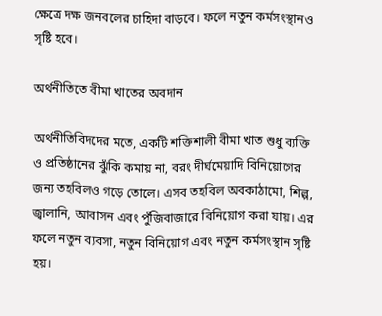ক্ষেত্রে দক্ষ জনবলের চাহিদা বাড়বে। ফলে নতুন কর্মসংস্থানও সৃষ্টি হবে।

অর্থনীতিতে বীমা খাতের অবদান

অর্থনীতিবিদদের মতে, একটি শক্তিশালী বীমা খাত শুধু ব্যক্তি ও প্রতিষ্ঠানের ঝুঁকি কমায় না, বরং দীর্ঘমেয়াদি বিনিয়োগের জন্য তহবিলও গড়ে তোলে। এসব তহবিল অবকাঠামো, শিল্প, জ্বালানি, আবাসন এবং পুঁজিবাজারে বিনিয়োগ করা যায়। এর ফলে নতুন ব্যবসা, নতুন বিনিয়োগ এবং নতুন কর্মসংস্থান সৃষ্টি হয়।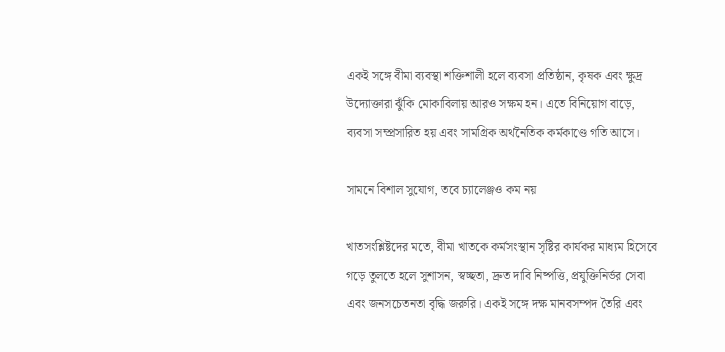একই সঙ্গে বীমা ব্যবস্থা শক্তিশালী হলে ব্যবসা প্রতিষ্ঠান, কৃষক এবং ক্ষুদ্র উদ্যোক্তারা ঝুঁকি মোকাবিলায় আরও সক্ষম হন। এতে বিনিয়োগ বাড়ে, ব্যবসা সম্প্রসারিত হয় এবং সামগ্রিক অর্থনৈতিক কর্মকাণ্ডে গতি আসে।

সামনে বিশাল সুযোগ, তবে চ্যালেঞ্জও কম নয়

খাতসংশ্লিষ্টদের মতে, বীমা খাতকে কর্মসংস্থান সৃষ্টির কার্যকর মাধ্যম হিসেবে গড়ে তুলতে হলে সুশাসন, স্বচ্ছতা, দ্রুত দাবি নিষ্পত্তি, প্রযুক্তিনির্ভর সেবা এবং জনসচেতনতা বৃদ্ধি জরুরি। একই সঙ্গে দক্ষ মানবসম্পদ তৈরি এবং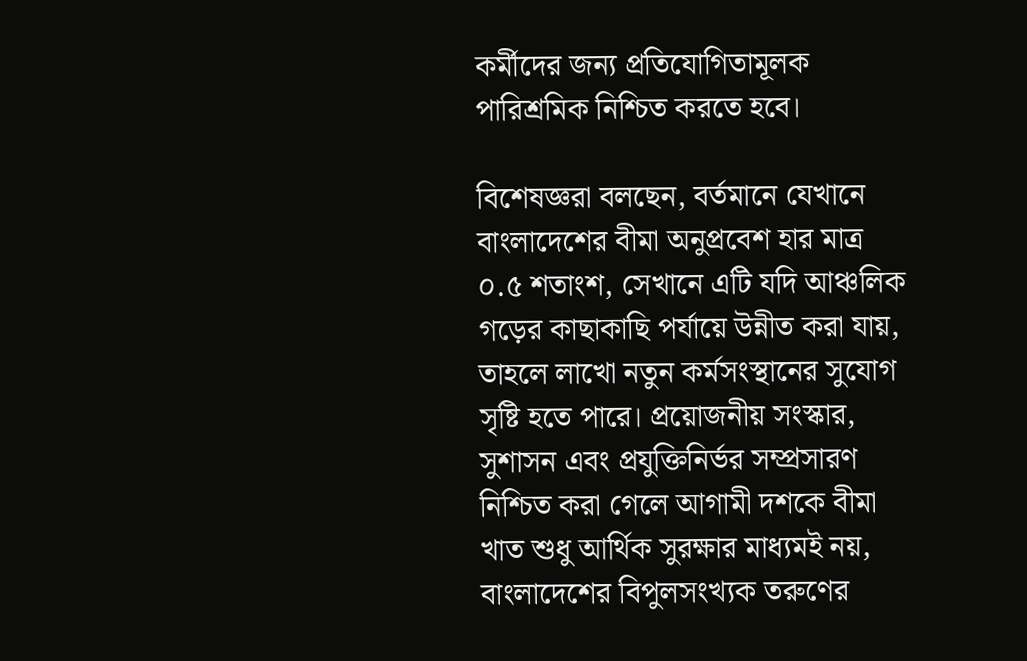কর্মীদের জন্য প্রতিযোগিতামূলক পারিশ্রমিক নিশ্চিত করতে হবে।

বিশেষজ্ঞরা বলছেন, বর্তমানে যেখানে বাংলাদেশের বীমা অনুপ্রবেশ হার মাত্র ০.৫ শতাংশ, সেখানে এটি যদি আঞ্চলিক গড়ের কাছাকাছি পর্যায়ে উন্নীত করা যায়, তাহলে লাখো নতুন কর্মসংস্থানের সুযোগ সৃষ্টি হতে পারে। প্রয়োজনীয় সংস্কার, সুশাসন এবং প্রযুক্তিনির্ভর সম্প্রসারণ নিশ্চিত করা গেলে আগামী দশকে বীমা খাত শুধু আর্থিক সুরক্ষার মাধ্যমই নয়, বাংলাদেশের বিপুলসংখ্যক তরুণের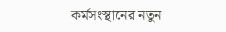কর্মসংস্থানের নতুন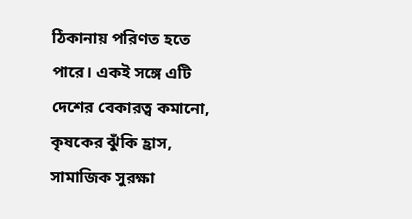ঠিকানায় পরিণত হতে পারে। একই সঙ্গে এটি দেশের বেকারত্ব কমানো, কৃষকের ঝুঁকি হ্রাস, সামাজিক সুরক্ষা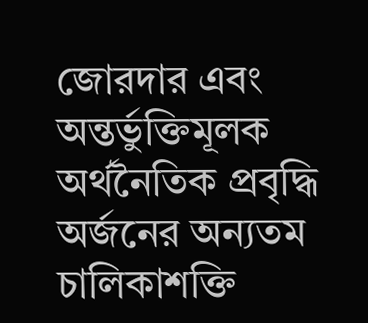জোরদার এবং অন্তর্ভুক্তিমূলক অর্থনৈতিক প্রবৃদ্ধি অর্জনের অন্যতম চালিকাশক্তি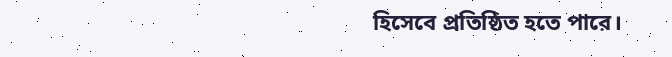হিসেবে প্রতিষ্ঠিত হতে পারে।